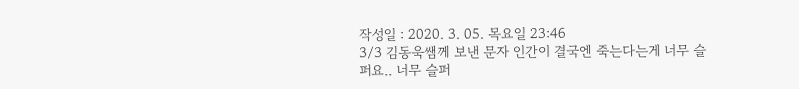작성일 : 2020. 3. 05. 목요일 23:46
3/3 김동욱쌤께 보낸 문자 인간이 결국엔 죽는다는게 너무 슬퍼요.. 너무 슬퍼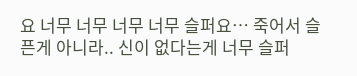요 너무 너무 너무 너무 슬퍼요… 죽어서 슬픈게 아니라.. 신이 없다는게 너무 슬퍼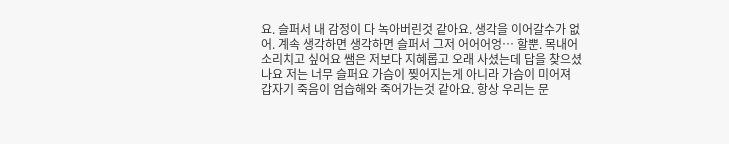요. 슬퍼서 내 감정이 다 녹아버린것 같아요. 생각을 이어갈수가 없어. 계속 생각하면 생각하면 슬퍼서 그저 어어어엉… 할뿐. 목내어 소리치고 싶어요 쌤은 저보다 지혜롭고 오래 사셨는데 답을 찾으셨나요 저는 너무 슬퍼요 가슴이 찢어지는게 아니라 가슴이 미어져 갑자기 죽음이 엄습해와 죽어가는것 같아요. 항상 우리는 문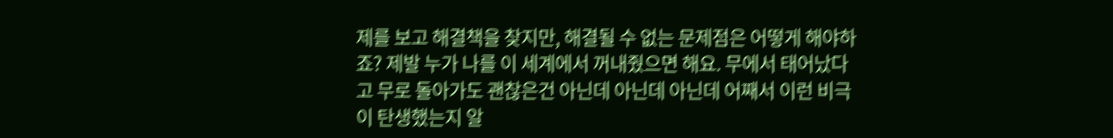제를 보고 해결책을 찾지만, 해결될 수 없는 문제점은 어떻게 해야하죠? 제발 누가 나를 이 세계에서 꺼내줬으면 해요. 무에서 태어났다고 무로 돌아가도 괜찮은건 아닌데 아닌데 아닌데 어째서 이런 비극이 탄생했는지 알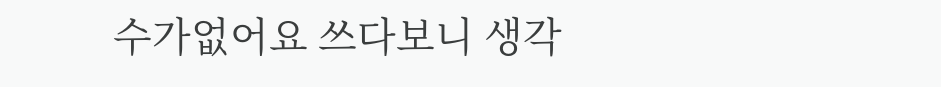수가없어요 쓰다보니 생각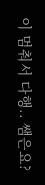이 멈춰서 다행.. 쌤은요?